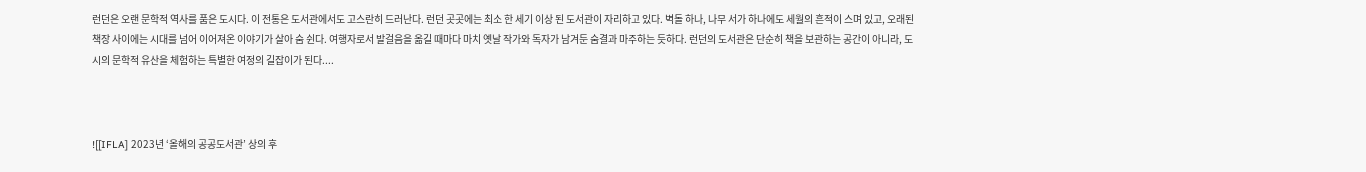런던은 오랜 문학적 역사를 품은 도시다. 이 전통은 도서관에서도 고스란히 드러난다. 런던 곳곳에는 최소 한 세기 이상 된 도서관이 자리하고 있다. 벽돌 하나, 나무 서가 하나에도 세월의 흔적이 스며 있고, 오래된 책장 사이에는 시대를 넘어 이어져온 이야기가 살아 숨 쉰다. 여행자로서 발걸음을 옮길 때마다 마치 옛날 작가와 독자가 남겨둔 숨결과 마주하는 듯하다. 런던의 도서관은 단순히 책을 보관하는 공간이 아니라, 도시의 문학적 유산을 체험하는 특별한 여정의 길잡이가 된다....



![[IFLA] 2023년 ‘올해의 공공도서관’ 상의 후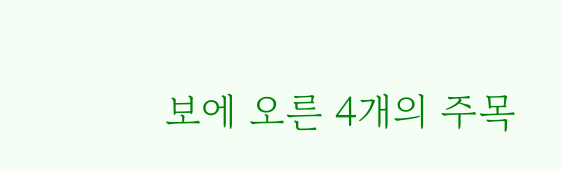보에 오른 4개의 주목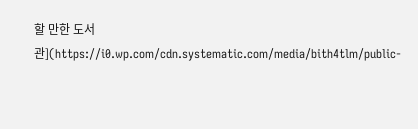할 만한 도서관](https://i0.wp.com/cdn.systematic.com/media/bith4tlm/public-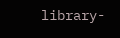library-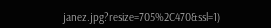janez.jpg?resize=705%2C470&ssl=1)